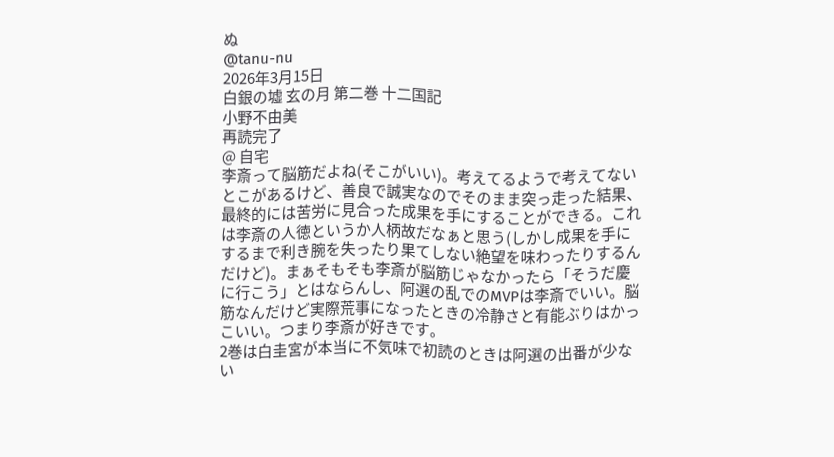ぬ
@tanu-nu
2026年3月15日
白銀の墟 玄の月 第二巻 十二国記
小野不由美
再読完了
@ 自宅
李斎って脳筋だよね(そこがいい)。考えてるようで考えてないとこがあるけど、善良で誠実なのでそのまま突っ走った結果、最終的には苦労に見合った成果を手にすることができる。これは李斎の人徳というか人柄故だなぁと思う(しかし成果を手にするまで利き腕を失ったり果てしない絶望を味わったりするんだけど)。まぁそもそも李斎が脳筋じゃなかったら「そうだ慶に行こう」とはならんし、阿選の乱でのMVPは李斎でいい。脳筋なんだけど実際荒事になったときの冷静さと有能ぶりはかっこいい。つまり李斎が好きです。
2巻は白圭宮が本当に不気味で初読のときは阿選の出番が少ない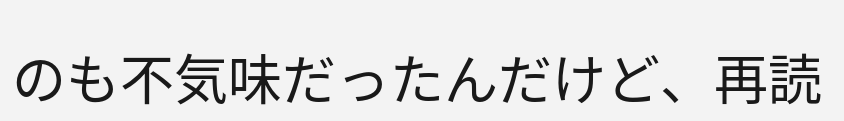のも不気味だったんだけど、再読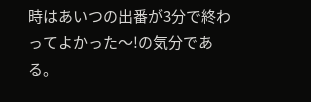時はあいつの出番が3分で終わってよかった〜!の気分である。